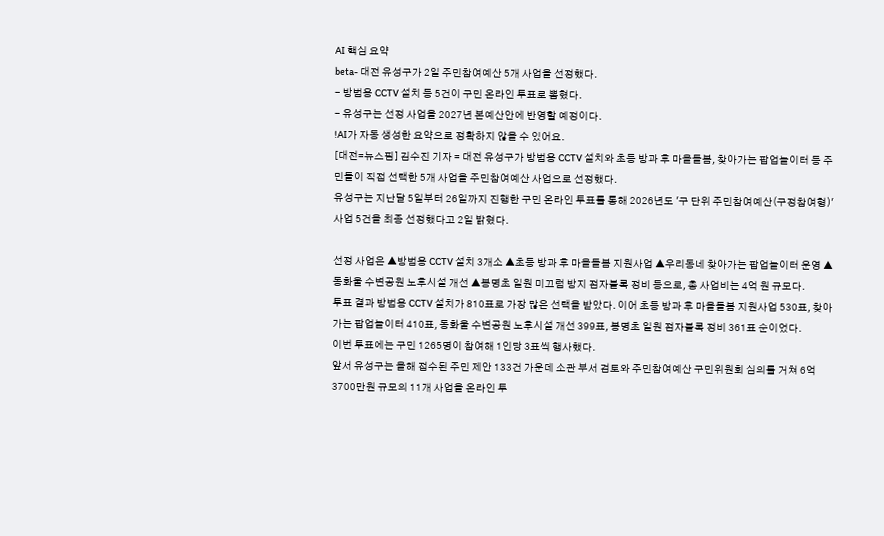AI 핵심 요약
beta- 대전 유성구가 2일 주민참여예산 5개 사업을 선정했다.
- 방범용 CCTV 설치 등 5건이 구민 온라인 투표로 뽑혔다.
- 유성구는 선정 사업을 2027년 본예산안에 반영할 예정이다.
!AI가 자동 생성한 요약으로 정확하지 않을 수 있어요.
[대전=뉴스핌] 김수진 기자 = 대전 유성구가 방범용 CCTV 설치와 초등 방과 후 마을돌봄, 찾아가는 팝업놀이터 등 주민들이 직접 선택한 5개 사업을 주민참여예산 사업으로 선정했다.
유성구는 지난달 5일부터 26일까지 진행한 구민 온라인 투표를 통해 2026년도 '구 단위 주민참여예산(구정참여형)' 사업 5건을 최종 선정했다고 2일 밝혔다.

선정 사업은 ▲방범용 CCTV 설치 3개소 ▲초등 방과 후 마을돌봄 지원사업 ▲우리동네 찾아가는 팝업놀이터 운영 ▲동화울 수변공원 노후시설 개선 ▲봉명초 일원 미끄럼 방지 점자블록 정비 등으로, 총 사업비는 4억 원 규모다.
투표 결과 방범용 CCTV 설치가 810표로 가장 많은 선택을 받았다. 이어 초등 방과 후 마을돌봄 지원사업 530표, 찾아가는 팝업놀이터 410표, 동화울 수변공원 노후시설 개선 399표, 봉명초 일원 점자블록 정비 361표 순이었다.
이번 투표에는 구민 1265명이 참여해 1인당 3표씩 행사했다.
앞서 유성구는 올해 접수된 주민 제안 133건 가운데 소관 부서 검토와 주민참여예산 구민위원회 심의를 거쳐 6억3700만원 규모의 11개 사업을 온라인 투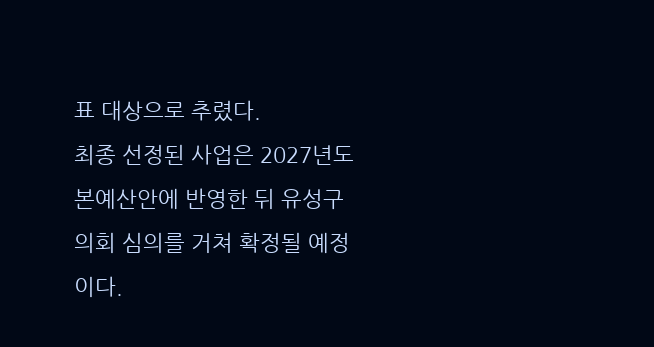표 대상으로 추렸다.
최종 선정된 사업은 2027년도 본예산안에 반영한 뒤 유성구의회 심의를 거쳐 확정될 예정이다.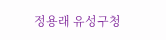정용래 유성구청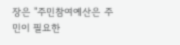장은 "주민참여예산은 주민이 필요한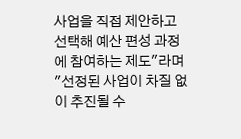사업을 직접 제안하고 선택해 예산 편성 과정에 참여하는 제도"라며 "선정된 사업이 차질 없이 추진될 수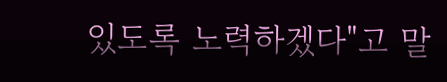있도록 노력하겠다"고 말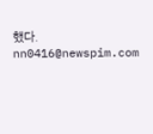했다.
nn0416@newspim.com